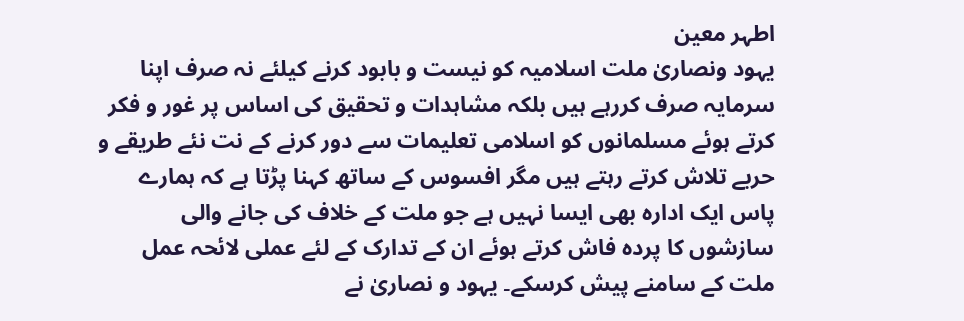اطہر معین
یہود ونصاریٰ ملت اسلامیہ کو نیست و بابود کرنے کیلئے نہ صرف اپنا سرمایہ صرف کررہے ہیں بلکہ مشاہدات و تحقیق کی اساس پر غور و فکر کرتے ہوئے مسلمانوں کو اسلامی تعلیمات سے دور کرنے کے نت نئے طریقے و حربے تلاش کرتے رہتے ہیں مگر افسوس کے ساتھ کہنا پڑتا ہے کہ ہمارے پاس ایک ادارہ بھی ایسا نہیں ہے جو ملت کے خلاف کی جانے والی سازشوں کا پردہ فاش کرتے ہوئے ان کے تدارک کے لئے عملی لائحہ عمل ملت کے سامنے پیش کرسکے۔ یہود و نصاریٰ نے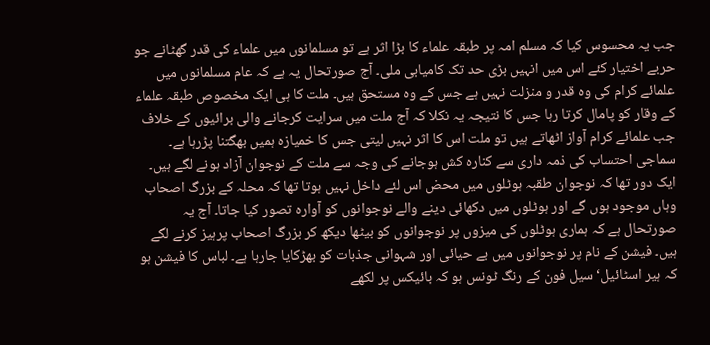جب یہ محسوس کیا کہ مسلم امہ پر طبقہ علماء کا بڑا اثر ہے تو مسلمانوں میں علماء کی قدر گھٹانے جو حربے اختیار کئے اس میں انہیں بڑی حد تک کامیابی ملی۔ آج صورتحال یہ ہے کہ عام مسلمانوں میں علمائے کرام کی وہ قدر و منزلت نہیں ہے جس کے وہ مستحق ہیں۔ ملت کا ہی ایک مخصوص طبقہ علماء کے وقار کو پامال کرتا رہا جس کا نتیجہ یہ نکلا کہ آج ملت میں سرایت کرجانے والی برائیوں کے خلاف جب علمائے کرام آواز اٹھاتے ہیں تو ملت اس کا اثر نہیں لیتی جس کا خمیازہ ہمیں بھگتنا پڑرہا ہے۔ سماجی احتساب کی ذمہ داری سے کنارہ کش ہوجانے کی وجہ سے ملت کے نوجوان آزاد ہونے لگے ہیں۔ ایک دور تھا کہ نوجوان طقبہ ہوٹلوں میں محض اس لئے داخل نہیں ہوتا تھا کہ محلہ کے بزرگ اصحاب وہاں موجود ہوں گے اور ہوٹلوں میں دکھائی دینے والے نوجوانوں کو آوارہ تصور کیا جاتا۔ آج یہ صورتحال ہے کہ ہماری ہوٹلوں کی میزوں پر نوجوانوں کو بیٹھا دیکھ کر بزرگ اصحاب پرہیز کرنے لگے ہیں۔ فیشن کے نام پر نوجوانوں میں بے حیائی اور شہوانی جذبات کو بھڑکایا جارہا ہے۔ لباس کا فیشن ہو کہ ہیر اسٹائیل‘ سیل فون کے رنگ ٹونس ہو کہ بائیکس پر لکھے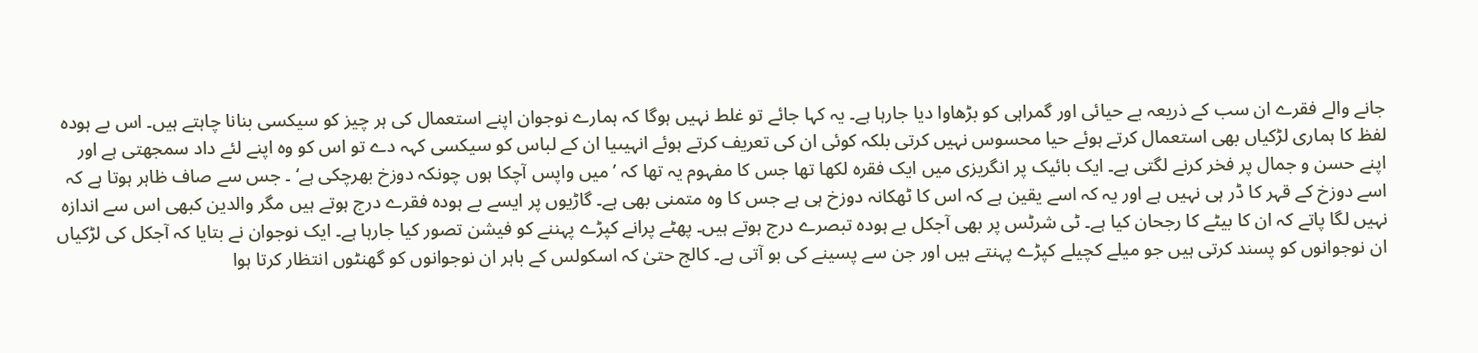جانے والے فقرے ان سب کے ذریعہ بے حیائی اور گمراہی کو بڑھاوا دیا جارہا ہے۔ یہ کہا جائے تو غلط نہیں ہوگا کہ ہمارے نوجوان اپنے استعمال کی ہر چیز کو سیکسی بنانا چاہتے ہیں۔ اس بے ہودہ لفظ کا ہماری لڑکیاں بھی استعمال کرتے ہوئے حیا محسوس نہیں کرتی بلکہ کوئی ان کی تعریف کرتے ہوئے انہیںیا ان کے لباس کو سیکسی کہہ دے تو اس کو وہ اپنے لئے داد سمجھتی ہے اور اپنے حسن و جمال پر فخر کرنے لگتی ہے۔ ایک بائیک پر انگریزی میں ایک فقرہ لکھا تھا جس کا مفہوم یہ تھا کہ ’ میں واپس آچکا ہوں چونکہ دوزخ بھرچکی ہے‘ ۔ جس سے صاف ظاہر ہوتا ہے کہ اسے دوزخ کے قہر کا ڈر ہی نہیں ہے اور یہ کہ اسے یقین ہے کہ اس کا ٹھکانہ دوزخ ہی ہے جس کا وہ متمنی بھی ہے۔ گاڑیوں پر ایسے بے ہودہ فقرے درج ہوتے ہیں مگر والدین کبھی اس سے اندازہ نہیں لگا پاتے کہ ان کا بیٹے کا رجحان کیا ہے۔ ٹی شرٹس پر بھی آجکل بے ہودہ تبصرے درج ہوتے ہیں۔ پھٹے پرانے کپڑے پہننے کو فیشن تصور کیا جارہا ہے۔ ایک نوجوان نے بتایا کہ آجکل کی لڑکیاں ان نوجوانوں کو پسند کرتی ہیں جو میلے کچیلے کپڑے پہنتے ہیں اور جن سے پسینے کی بو آتی ہے۔ کالج حتیٰ کہ اسکولس کے باہر ان نوجوانوں کو گھنٹوں انتظار کرتا ہوا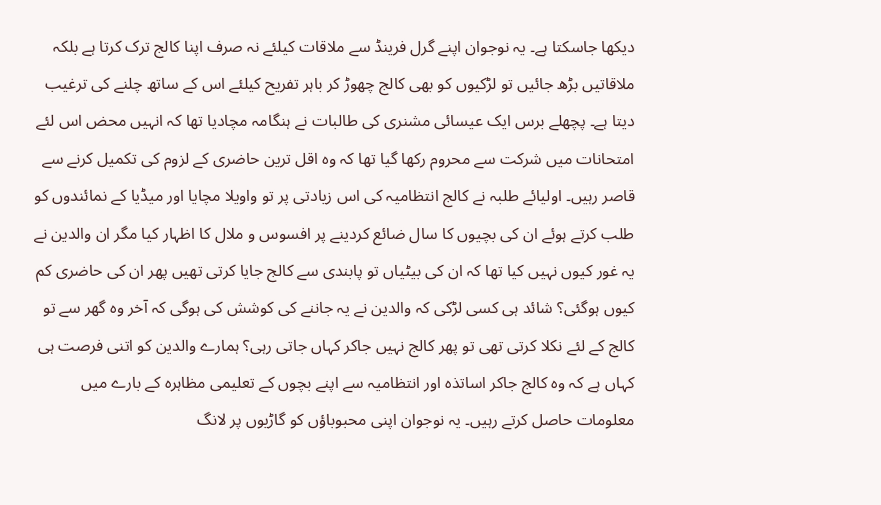دیکھا جاسکتا ہے۔ یہ نوجوان اپنے گرل فرینڈ سے ملاقات کیلئے نہ صرف اپنا کالج ترک کرتا ہے بلکہ ملاقاتیں بڑھ جائیں تو لڑکیوں کو بھی کالج چھوڑ کر باہر تفریح کیلئے اس کے ساتھ چلنے کی ترغیب دیتا ہے۔ پچھلے برس ایک عیسائی مشنری کی طالبات نے ہنگامہ مچادیا تھا کہ انہیں محض اس لئے امتحانات میں شرکت سے محروم رکھا گیا تھا کہ وہ اقل ترین حاضری کے لزوم کی تکمیل کرنے سے قاصر رہیں۔ اولیائے طلبہ نے کالج انتظامیہ کی اس زیادتی پر تو واویلا مچایا اور میڈیا کے نمائندوں کو طلب کرتے ہوئے ان کی بچیوں کا سال ضائع کردینے پر افسوس و ملال کا اظہار کیا مگر ان والدین نے یہ غور کیوں نہیں کیا تھا کہ ان کی بیٹیاں تو پابندی سے کالج جایا کرتی تھیں پھر ان کی حاضری کم کیوں ہوگئی؟ شائد ہی کسی لڑکی کہ والدین نے یہ جاننے کی کوشش کی ہوگی کہ آخر وہ گھر سے تو کالج کے لئے نکلا کرتی تھی تو پھر کالج نہیں جاکر کہاں جاتی رہی؟ ہمارے والدین کو اتنی فرصت ہی کہاں ہے کہ وہ کالج جاکر اساتذہ اور انتظامیہ سے اپنے بچوں کے تعلیمی مظاہرہ کے بارے میں معلومات حاصل کرتے رہیں۔ یہ نوجوان اپنی محبوباؤں کو گاڑیوں پر لانگ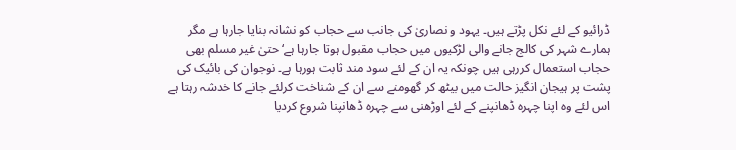ڈرائیو کے لئے نکل پڑتے ہیں۔ یہود و نصاریٰ کی جانب سے حجاب کو نشانہ بنایا جارہا ہے مگر ہمارے شہر کی کالج جانے والی لڑکیوں میں حجاب مقبول ہوتا جارہا ہے‘ حتیٰ غیر مسلم بھی حجاب استعمال کررہی ہیں چونکہ یہ ان کے لئے سود مند ثابت ہورہا ہے۔ نوجوان کی بائیک کی پشت پر ہیجان انگیز حالت میں بیٹھ کر گھومنے سے ان کے شناخت کرلئے جانے کا خدشہ رہتا ہے اس لئے وہ اپنا چہرہ ڈھانپنے کے لئے اوڑھنی سے چہرہ ڈھانپنا شروع کردیا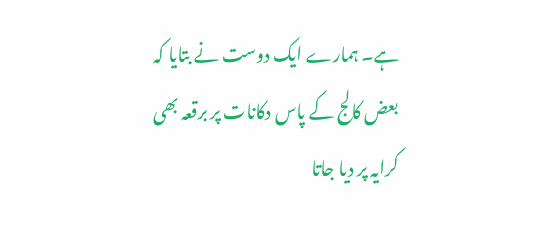ہے۔ ہمارے ایک دوست نے بتایا کہ بعض کالج کے پاس دکانات پر برقعہ بھی کرایہ پر دیا جاتا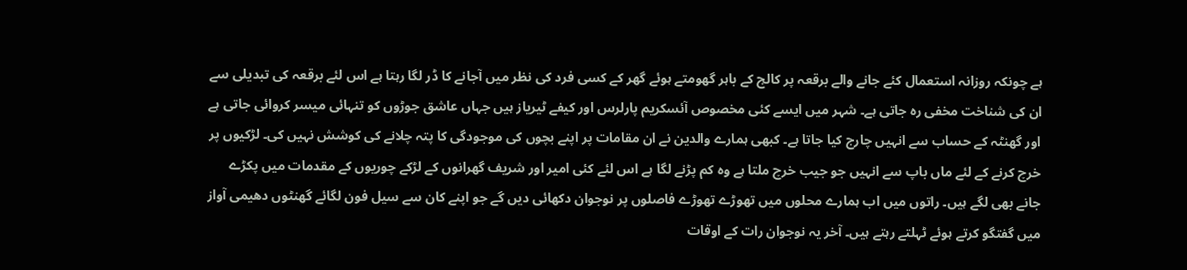ہے چونکہ روزانہ استعمال کئے جانے والے برقعہ پر کالج کے باہر گھومتے ہوئے گھر کے کسی فرد کی نظر میں آجانے کا ڈر لگا رہتا ہے اس لئے برقعہ کی تبدیلی سے ان کی شناخت مخفی رہ جاتی ہے۔ شہر میں ایسے کئی مخصوص آئسکریم پارلرس اور کیفے ٹیریاز ہیں جہاں عاشق جوڑوں کو تنہائی میسر کروائی جاتی ہے اور گھنٹہ کے حساب سے انہیں چارج کیا جاتا ہے۔ کبھی ہمارے والدین نے ان مقامات پر اپنے بچوں کی موجودگی کا پتہ چلانے کی کوشش نہیں کی۔ لڑکیوں پر خرچ کرنے کے لئے ماں باپ سے انہیں جو جیب خرچ ملتا ہے وہ کم پڑنے لگا ہے اس لئے کئی امیر اور شریف گھرانوں کے لڑکے چوریوں کے مقدمات میں پکڑے جانے بھی لگے ہیں۔ راتوں میں اب ہمارے محلوں میں تھوڑے تھوڑے فاصلوں پر نوجوان دکھائی دیں گے جو اپنے کان سے سیل فون لگائے گھنٹوں دھیمی آواز میں گفتگو کرتے ہوئے ٹہلتے رہتے ہیں۔ آخر یہ نوجوان رات کے اوقات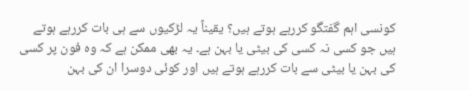کونسی اہم گفتگو کررہے ہوتے ہیں؟ یقیناً یہ لڑکیوں سے ہی بات کررہے ہوتے ہیں جو کسی نہ کسی کی بیٹی یا بہن ہے۔ یہ بھی ممکن ہے کہ وہ فون پر کسی کی بہن یا بیٹی سے بات کررہے ہوتے ہیں اور کوئی دوسرا ان کی بہن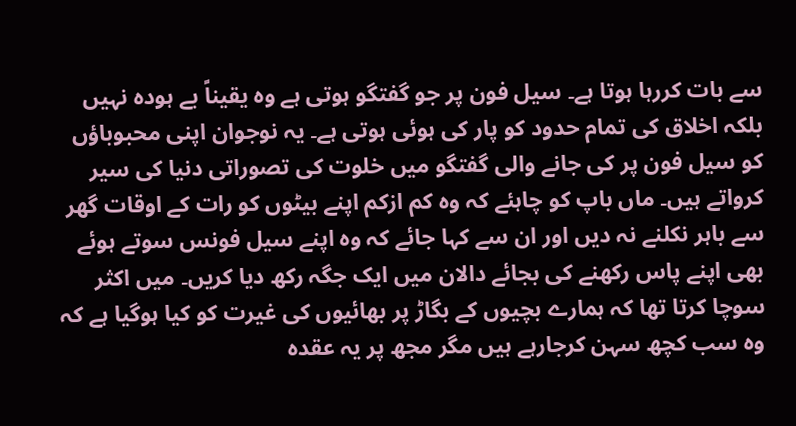سے بات کررہا ہوتا ہے۔ سیل فون پر جو گفتگو ہوتی ہے وہ یقیناً بے ہودہ نہیں بلکہ اخلاق کی تمام حدود کو پار کی ہوئی ہوتی ہے۔ یہ نوجوان اپنی محبوباؤں کو سیل فون پر کی جانے والی گفتگو میں خلوت کی تصوراتی دنیا کی سیر کرواتے ہیں۔ ماں باپ کو چاہئے کہ وہ کم ازکم اپنے بیٹوں کو رات کے اوقات گھر سے باہر نکلنے نہ دیں اور ان سے کہا جائے کہ وہ اپنے سیل فونس سوتے ہوئے بھی اپنے پاس رکھنے کی بجائے دالان میں ایک جگہ رکھ دیا کریں۔ میں اکثر سوچا کرتا تھا کہ ہمارے بچیوں کے بگاڑ پر بھائیوں کی غیرت کو کیا ہوگیا ہے کہ وہ سب کچھ سہن کرجارہے ہیں مگر مجھ پر یہ عقدہ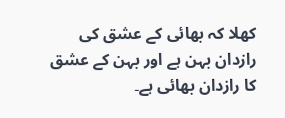کھلا کہ بھائی کے عشق کی رازدان بہن ہے اور بہن کے عشق کا رازدان بھائی ہے۔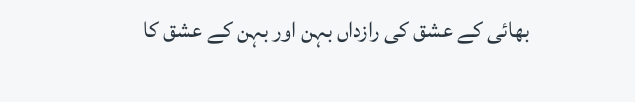بھائی کے عشق کی رازداں بہن اور بہن کے عشق کا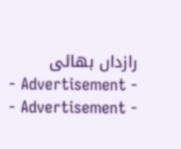رازداں بھائی
- Advertisement -
- Advertisement -